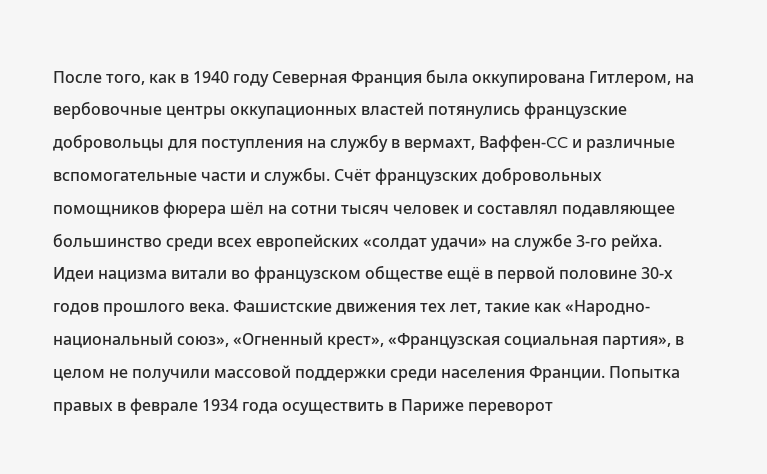После того, как в 1940 году Северная Франция была оккупирована Гитлером, на вербовочные центры оккупационных властей потянулись французские добровольцы для поступления на службу в вермахт, Ваффен-CC и различные вспомогательные части и службы. Счёт французских добровольных помощников фюрера шёл на сотни тысяч человек и составлял подавляющее большинство среди всех европейских «солдат удачи» на службе 3-го рейха.
Идеи нацизма витали во французском обществе ещё в первой половине 30-х годов прошлого века. Фашистские движения тех лет, такие как «Народно-национальный союз», «Огненный крест», «Французская социальная партия», в целом не получили массовой поддержки среди населения Франции. Попытка правых в феврале 1934 года осуществить в Париже переворот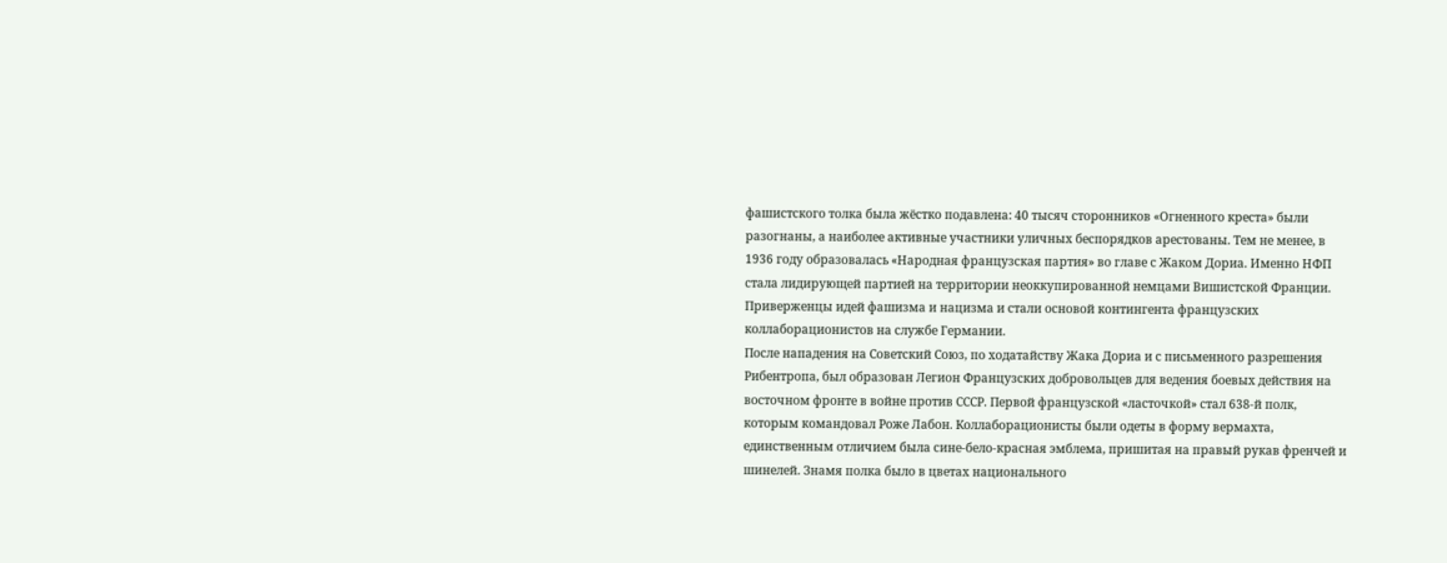фашистского толка была жёстко подавлена: 40 тысяч сторонников «Огненного креста» были разогнаны, а наиболее активные участники уличных беспорядков арестованы. Тем не менее, в 1936 году образовалась «Народная французская партия» во главе с Жаком Дориа. Именно НФП стала лидирующей партией на территории неоккупированной немцами Вишистской Франции. Приверженцы идей фашизма и нацизма и стали основой контингента французских коллаборационистов на службе Германии.
После нападения на Советский Союз, по ходатайству Жака Дориа и с письменного разрешения Рибентропа, был образован Легион Французских добровольцев для ведения боевых действия на восточном фронте в войне против СССР. Первой французской «ласточкой» стал 638-й полк, которым командовал Роже Лабон. Коллаборационисты были одеты в форму вермахта, единственным отличием была сине-бело-красная эмблема, пришитая на правый рукав френчей и шинелей. Знамя полка было в цветах национального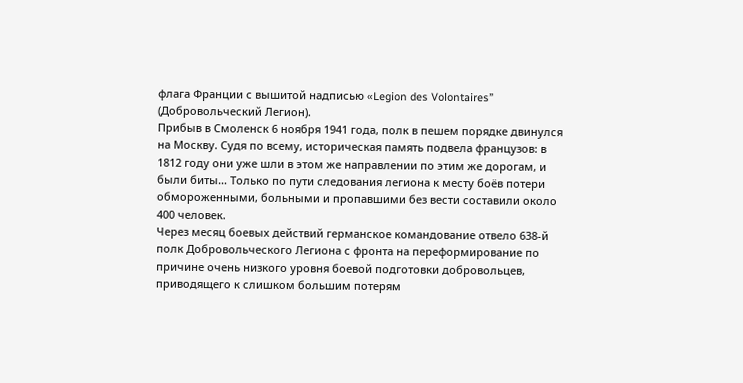флага Франции с вышитой надписью «Legion des Volontaires” (Добровольческий Легион).
Прибыв в Смоленск 6 ноября 1941 года, полк в пешем порядке двинулся на Москву. Судя по всему, историческая память подвела французов: в 1812 году они уже шли в этом же направлении по этим же дорогам, и были биты… Только по пути следования легиона к месту боёв потери обмороженными, больными и пропавшими без вести составили около 400 человек.
Через месяц боевых действий германское командование отвело 638-й полк Добровольческого Легиона с фронта на переформирование по причине очень низкого уровня боевой подготовки добровольцев, приводящего к слишком большим потерям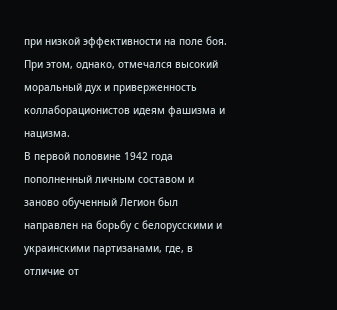при низкой эффективности на поле боя. При этом, однако, отмечался высокий моральный дух и приверженность коллаборационистов идеям фашизма и нацизма.
В первой половине 1942 года пополненный личным составом и заново обученный Легион был направлен на борьбу с белорусскими и украинскими партизанами, где, в отличие от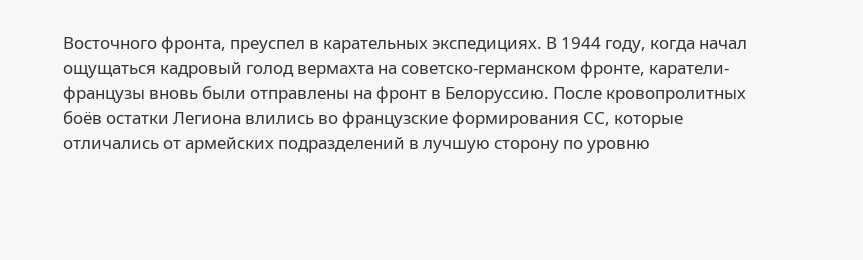Восточного фронта, преуспел в карательных экспедициях. В 1944 году, когда начал ощущаться кадровый голод вермахта на советско-германском фронте, каратели-французы вновь были отправлены на фронт в Белоруссию. После кровопролитных боёв остатки Легиона влились во французские формирования СС, которые отличались от армейских подразделений в лучшую сторону по уровню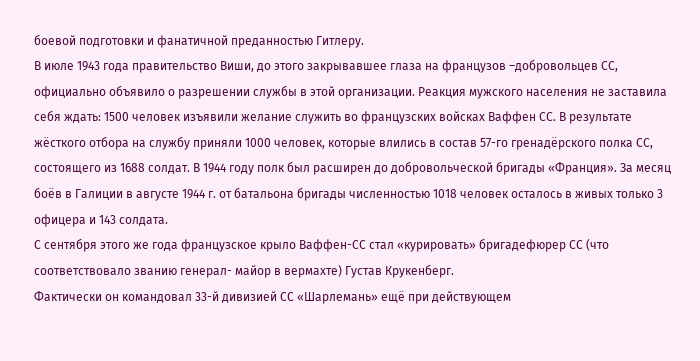боевой подготовки и фанатичной преданностью Гитлеру.
В июле 1943 года правительство Виши, до этого закрывавшее глаза на французов –добровольцев СС, официально объявило о разрешении службы в этой организации. Реакция мужского населения не заставила себя ждать: 1500 человек изъявили желание служить во французских войсках Ваффен СС. В результате жёсткого отбора на службу приняли 1000 человек, которые влились в состав 57-го гренадёрского полка СС, состоящего из 1688 солдат. В 1944 году полк был расширен до добровольческой бригады «Франция». За месяц боёв в Галиции в августе 1944 г. от батальона бригады численностью 1018 человек осталось в живых только 3 офицера и 143 солдата.
С сентября этого же года французское крыло Ваффен-СС стал «курировать» бригадефюрер СС (что соответствовало званию генерал- майор в вермахте) Густав Крукенберг.
Фактически он командовал 33-й дивизией СС «Шарлемань» ещё при действующем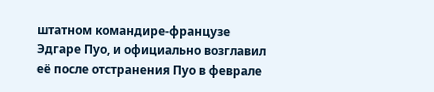штатном командире-французе Эдгаре Пуо, и официально возглавил её после отстранения Пуо в феврале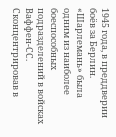1945 года, в преддверии боёв за Берлин. «Шарлемань» была одним из наиболее боеспособных подразделений в войсках Ваффен-СС.
Сконцентрировав в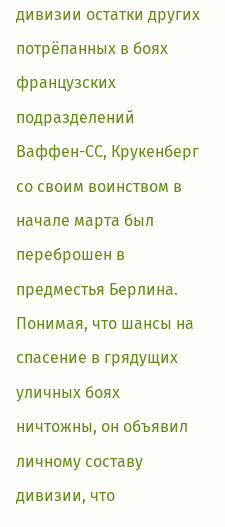дивизии остатки других потрёпанных в боях французских подразделений Ваффен-СС, Крукенберг со своим воинством в начале марта был переброшен в предместья Берлина. Понимая, что шансы на спасение в грядущих уличных боях ничтожны, он объявил личному составу дивизии, что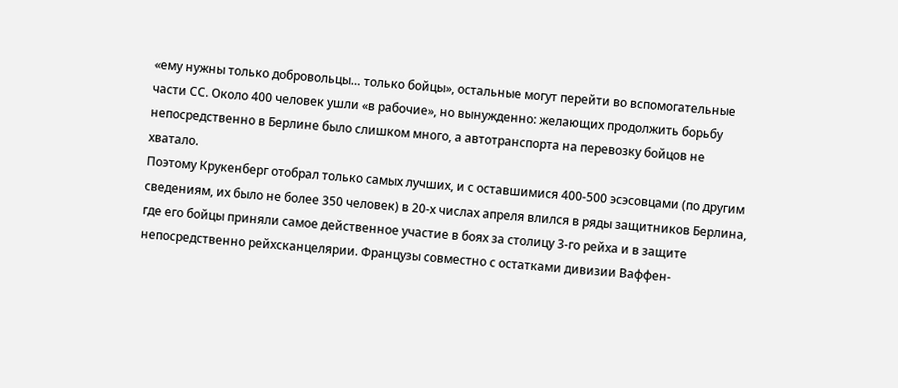«ему нужны только добровольцы… только бойцы», остальные могут перейти во вспомогательные части СС. Около 400 человек ушли «в рабочие», но вынужденно: желающих продолжить борьбу непосредственно в Берлине было слишком много, а автотранспорта на перевозку бойцов не хватало.
Поэтому Крукенберг отобрал только самых лучших, и с оставшимися 400-500 эсэсовцами (по другим сведениям, их было не более 350 человек) в 20-х числах апреля влился в ряды защитников Берлина, где его бойцы приняли самое действенное участие в боях за столицу 3-го рейха и в защите непосредственно рейхсканцелярии. Французы совместно с остатками дивизии Ваффен-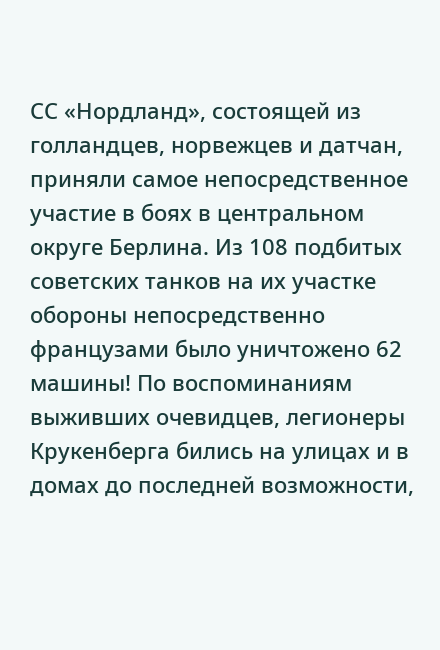СС «Нордланд», состоящей из голландцев, норвежцев и датчан, приняли самое непосредственное участие в боях в центральном округе Берлина. Из 108 подбитых советских танков на их участке обороны непосредственно французами было уничтожено 62 машины! По воспоминаниям выживших очевидцев, легионеры Крукенберга бились на улицах и в домах до последней возможности,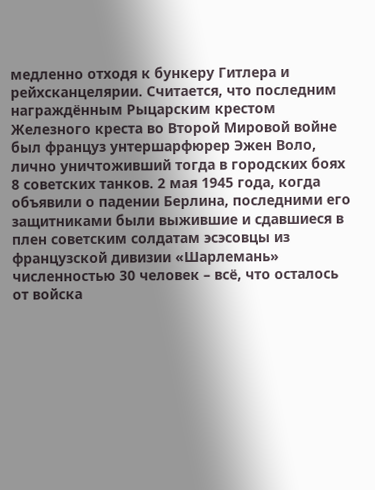медленно отходя к бункеру Гитлера и рейхсканцелярии. Считается, что последним награждённым Рыцарским крестом Железного креста во Второй Мировой войне был француз унтершарфюрер Эжен Воло, лично уничтоживший тогда в городских боях 8 советских танков. 2 мая 1945 года, когда объявили о падении Берлина, последними его защитниками были выжившие и сдавшиеся в плен советским солдатам эсэсовцы из французской дивизии «Шарлемань» численностью 30 человек – всё, что осталось от войска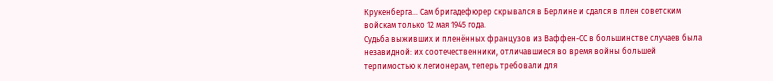Крукенберга… Сам бригадефюрер скрывался в Берлине и сдался в плен советским войскам только 12 мая 1945 года.
Судьба выживших и пленённых французов из Ваффен-СС в большинстве случаев была незавидной: их соотечественники, отличавшиеся во время войны большей терпимостью к легионерам, теперь требовали для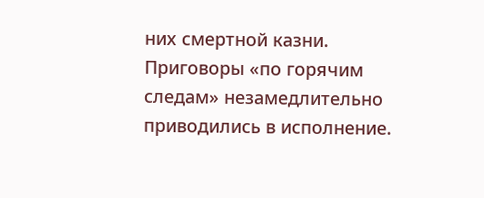них смертной казни.
Приговоры «по горячим следам» незамедлительно приводились в исполнение.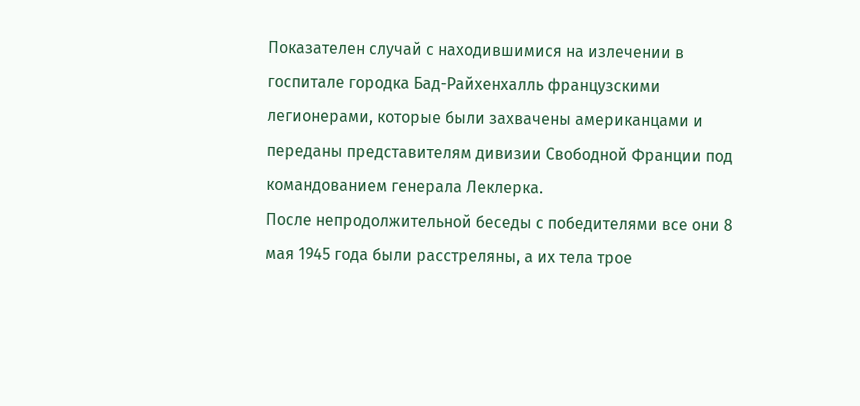Показателен случай с находившимися на излечении в госпитале городка Бад-Райхенхалль французскими легионерами, которые были захвачены американцами и переданы представителям дивизии Свободной Франции под командованием генерала Леклерка.
После непродолжительной беседы с победителями все они 8 мая 1945 года были расстреляны, а их тела трое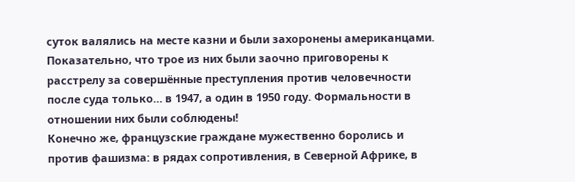суток валялись на месте казни и были захоронены американцами.
Показательно, что трое из них были заочно приговорены к расстрелу за совершённые преступления против человечности после суда только… в 1947, а один в 1950 году. Формальности в отношении них были соблюдены!
Конечно же, французские граждане мужественно боролись и против фашизма: в рядах сопротивления, в Северной Африке, в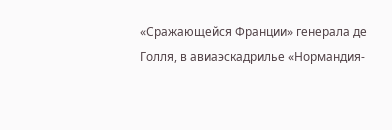«Сражающейся Франции» генерала де Голля, в авиаэскадрилье «Нормандия-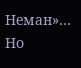Неман»…
Но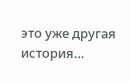это уже другая история…